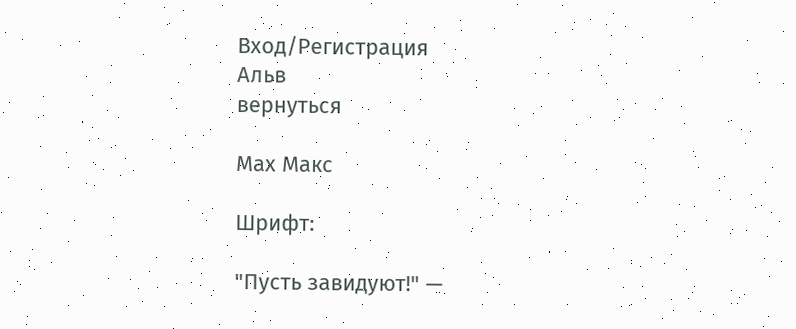Вход/Регистрация
Альв
вернуться

Мах Макс

Шрифт:

"Пусть завидуют!" —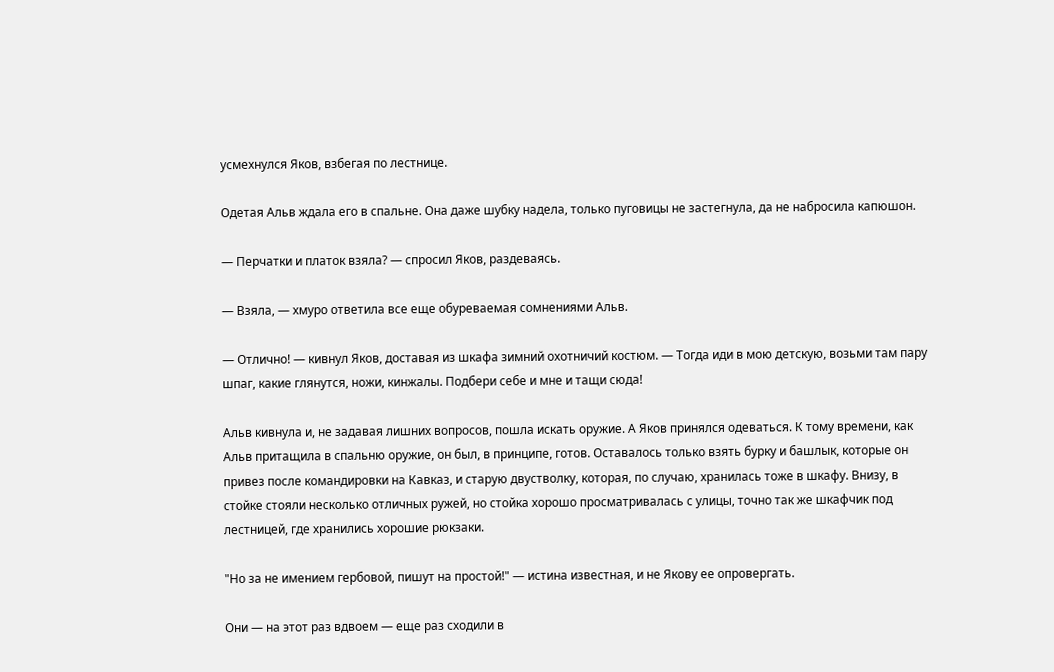усмехнулся Яков, взбегая по лестнице.

Одетая Альв ждала его в спальне. Она даже шубку надела, только пуговицы не застегнула, да не набросила капюшон.

— Перчатки и платок взяла? — спросил Яков, раздеваясь.

— Взяла, — хмуро ответила все еще обуреваемая сомнениями Альв.

— Отлично! — кивнул Яков, доставая из шкафа зимний охотничий костюм. — Тогда иди в мою детскую, возьми там пару шпаг, какие глянутся, ножи, кинжалы. Подбери себе и мне и тащи сюда!

Альв кивнула и, не задавая лишних вопросов, пошла искать оружие. А Яков принялся одеваться. К тому времени, как Альв притащила в спальню оружие, он был, в принципе, готов. Оставалось только взять бурку и башлык, которые он привез после командировки на Кавказ, и старую двустволку, которая, по случаю, хранилась тоже в шкафу. Внизу, в стойке стояли несколько отличных ружей, но стойка хорошо просматривалась с улицы, точно так же шкафчик под лестницей, где хранились хорошие рюкзаки.

"Но за не имением гербовой, пишут на простой!" — истина известная, и не Якову ее опровергать.

Они — на этот раз вдвоем — еще раз сходили в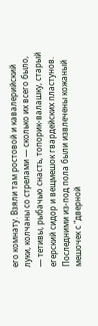его комнату. Взяли там ростовой и кавалерийский луки, колчаны со стрелами — сколько их всего было, — тетивы, рыбачью снасть, топорик-валашку, старый егерский сидор и вещмешок гвардейских пластунов. Последними из-под пола были извлечены кожаный мешочек с "дверной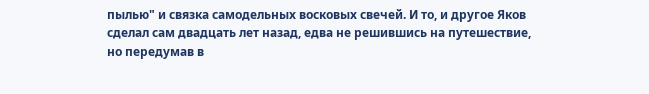пылью" и связка самодельных восковых свечей. И то, и другое Яков сделал сам двадцать лет назад, едва не решившись на путешествие, но передумав в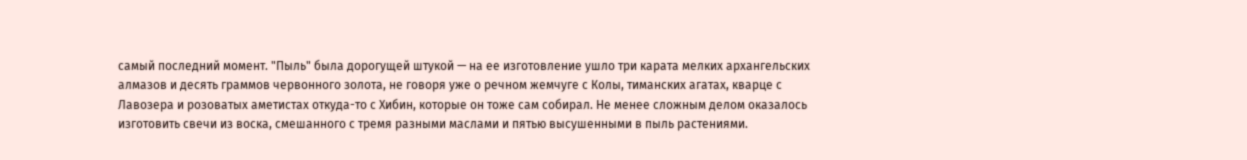самый последний момент. "Пыль" была дорогущей штукой — на ее изготовление ушло три карата мелких архангельских алмазов и десять граммов червонного золота, не говоря уже о речном жемчуге с Колы, тиманских агатах, кварце с Лавозера и розоватых аметистах откуда-то с Хибин, которые он тоже сам собирал. Не менее сложным делом оказалось изготовить свечи из воска, смешанного с тремя разными маслами и пятью высушенными в пыль растениями.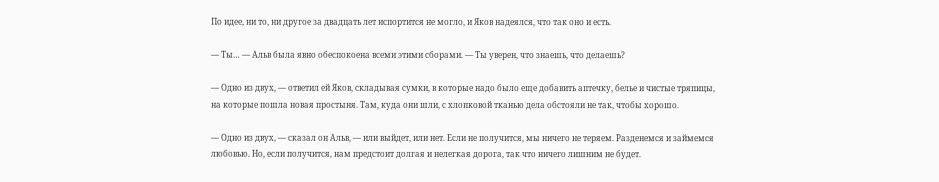По идее, ни то, ни другое за двадцать лет испортится не могло, и Яков надеялся, что так оно и есть.

— Ты… — Альв была явно обеспокоена всеми этими сборами. — Ты уверен, что знаешь, что делаешь?

— Одно из двух, — ответил ей Яков, складывая сумки, в которые надо было еще добавить аптечку, белье и чистые тряпицы, на которые пошла новая простыня. Там, куда они шли, с хлопковой тканью дела обстояли не так, чтобы хорошо.

— Одно из двух, — сказал он Альв, — или выйдет, или нет. Если не получится, мы ничего не теряем. Разденемся и займемся любовью. Но, если получится, нам предстоит долгая и нелегкая дорога, так что ничего лишним не будет.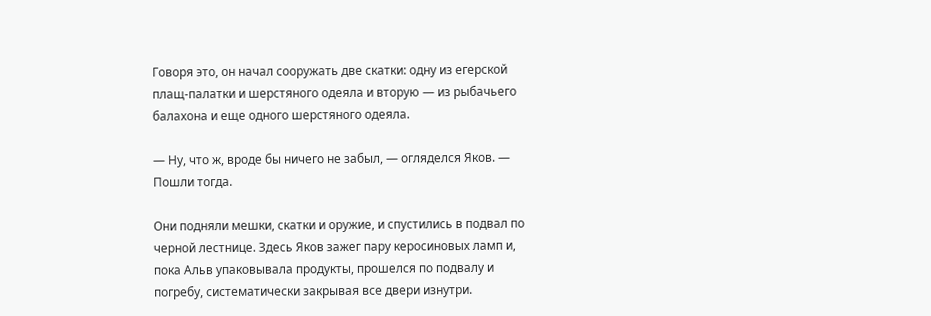Говоря это, он начал сооружать две скатки: одну из егерской плащ-палатки и шерстяного одеяла и вторую — из рыбачьего балахона и еще одного шерстяного одеяла.

— Ну, что ж, вроде бы ничего не забыл, — огляделся Яков. — Пошли тогда.

Они подняли мешки, скатки и оружие, и спустились в подвал по черной лестнице. Здесь Яков зажег пару керосиновых ламп и, пока Альв упаковывала продукты, прошелся по подвалу и погребу, систематически закрывая все двери изнутри.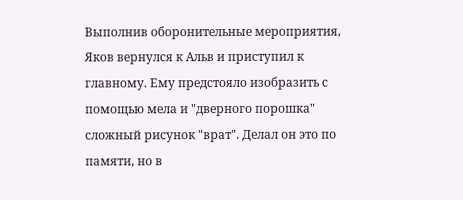Выполнив оборонительные мероприятия, Яков вернулся к Альв и приступил к главному. Ему предстояло изобразить с помощью мела и "дверного порошка" сложный рисунок "врат". Делал он это по памяти, но в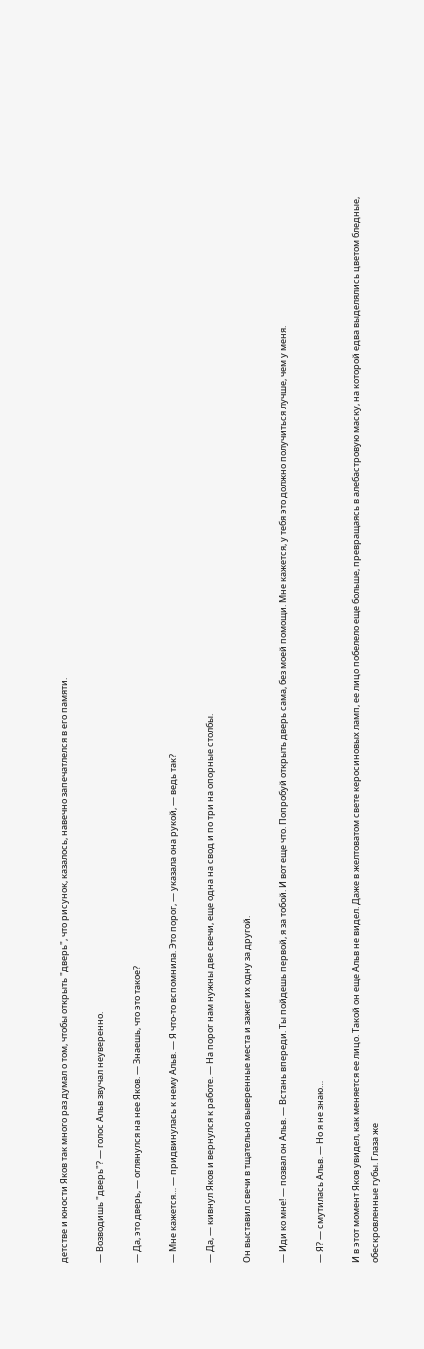детстве и юности Яков так много раз думал о том, чтобы открыть "дверь", что рисунок, казалось, навечно запечатлелся в его памяти.

— Возводишь "дверь"? — голос Альв звучал неуверенно.

— Да, это дверь, — оглянулся на нее Яков. — Знаешь, что это такое?

— Мне кажется… — придвинулась к нему Альв. — Я что-то вспомнила. Это порог, — указала она рукой, — ведь так?

— Да, — кивнул Яков и вернулся к работе. — На порог нам нужны две свечи, еще одна на свод и по три на опорные столбы.

Он выставил свечи в тщательно выверенные места и зажег их одну за другой.

— Иди ко мне! — позвал он Альв. — Встань впереди. Ты пойдешь первой, я за тобой. И вот еще что. Попробуй открыть дверь сама, без моей помощи. Мне кажется, у тебя это должно получиться лучше, чем у меня.

— Я? — смутилась Альв. — Но я не знаю…

И в этот момент Яков увидел, как меняется ее лицо. Такой он еще Альв не видел. Даже в желтоватом свете керосиновых ламп, ее лицо побелело еще больше, превращаясь в алебастровую маску, на которой едва выделялись цветом бледные, обескровленные губы. Глаза же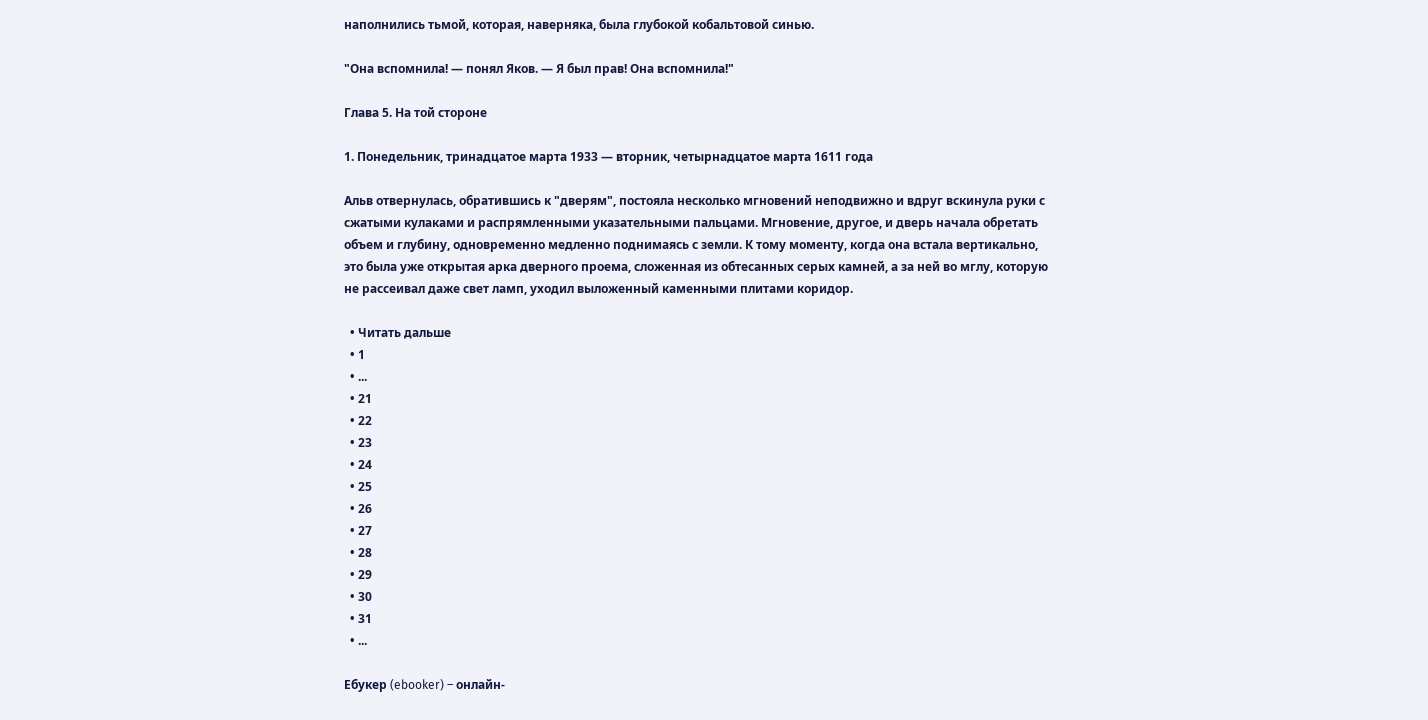наполнились тьмой, которая, наверняка, была глубокой кобальтовой синью.

"Она вспомнила! — понял Яков. — Я был прав! Она вспомнила!"

Глава 5. На той стороне

1. Понедельник, тринадцатое марта 1933 — вторник, четырнадцатое марта 1611 года

Альв отвернулась, обратившись к "дверям", постояла несколько мгновений неподвижно и вдруг вскинула руки с сжатыми кулаками и распрямленными указательными пальцами. Мгновение, другое, и дверь начала обретать объем и глубину, одновременно медленно поднимаясь с земли. К тому моменту, когда она встала вертикально, это была уже открытая арка дверного проема, сложенная из обтесанных серых камней, а за ней во мглу, которую не рассеивал даже свет ламп, уходил выложенный каменными плитами коридор.

  • Читать дальше
  • 1
  • ...
  • 21
  • 22
  • 23
  • 24
  • 25
  • 26
  • 27
  • 28
  • 29
  • 30
  • 31
  • ...

Ебукер (ebooker) – онлайн-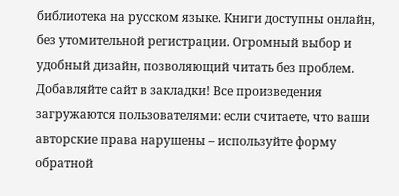библиотека на русском языке. Книги доступны онлайн, без утомительной регистрации. Огромный выбор и удобный дизайн, позволяющий читать без проблем. Добавляйте сайт в закладки! Все произведения загружаются пользователями: если считаете, что ваши авторские права нарушены – используйте форму обратной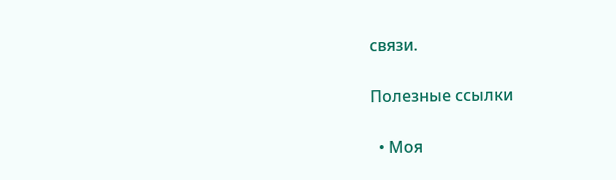связи.

Полезные ссылки

  • Моя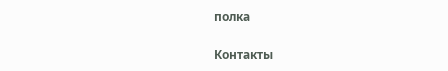полка

Контакты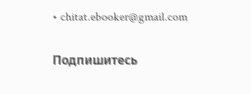• chitat.ebooker@gmail.com

Подпишитесь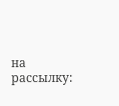на рассылку: